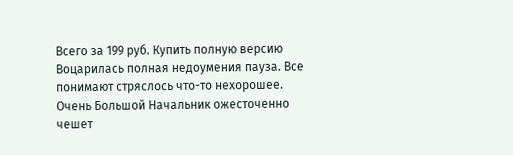Всего за 199 руб. Купить полную версию
Воцарилась полная недоумения пауза. Все понимают стряслось что-то нехорошее. Очень Большой Начальник ожесточенно чешет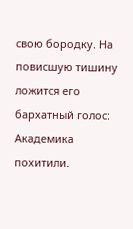свою бородку. На повисшую тишину ложится его бархатный голос:
Академика похитили.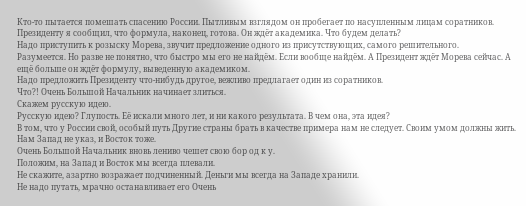Кто-то пытается помешать спасению России. Пытливым взглядом он пробегает по насупленным лицам соратников. Президенту я сообщил, что формула, наконец, готова. Он ждёт академика. Что будем делать?
Надо приступить к розыску Морева, звучит предложение одного из присутствующих, самого решительного.
Разумеется. Но разве не понятно, что быстро мы его не найдём. Если вообще найдём. А Президент ждёт Морева сейчас. А ещё больше он ждёт формулу, выведенную академиком.
Надо предложить Президенту что-нибудь другое, вежливо предлагает один из соратников.
Что?! Очень Большой Начальник начинает злиться.
Скажем русскую идею.
Русскую идею? Глупость. Её искали много лет, и ни какого результата. В чем она, эта идея?
В том, что у России свой, особый путь Другие страны брать в качестве примера нам не следует. Своим умом должны жить. Нам Запад не указ, и Восток тоже.
Очень Большой Начальник вновь лениво чешет свою бор од к у.
Положим, на Запад и Восток мы всегда плевали.
Не скажите, азартно возражает подчиненный. Деньги мы всегда на Западе хранили.
Не надо путать, мрачно останавливает его Очень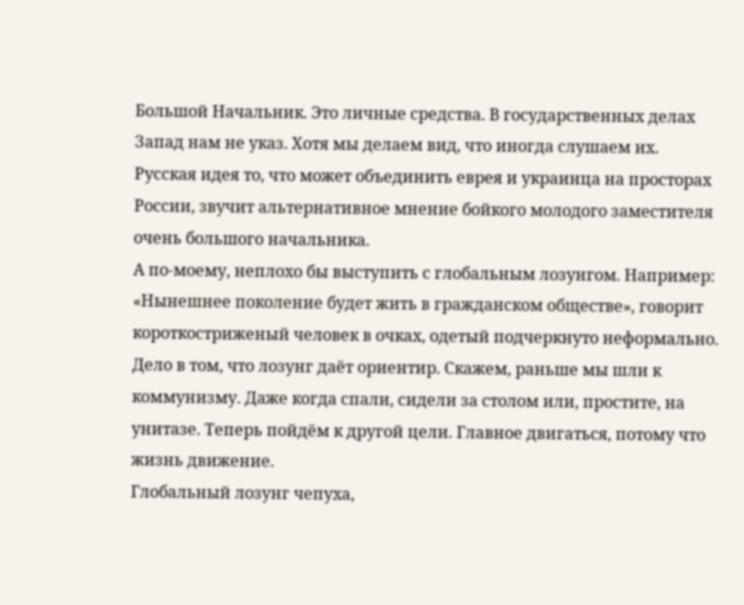Большой Начальник. Это личные средства. В государственных делах Запад нам не указ. Хотя мы делаем вид, что иногда слушаем их.
Русская идея то, что может объединить еврея и украинца на просторах России, звучит альтернативное мнение бойкого молодого заместителя очень большого начальника.
А по-моему, неплохо бы выступить с глобальным лозунгом. Например: «Нынешнее поколение будет жить в гражданском обществе», говорит короткостриженый человек в очках, одетый подчеркнуто неформально. Дело в том, что лозунг даёт ориентир. Скажем, раньше мы шли к коммунизму. Даже когда спали, сидели за столом или, простите, на унитазе. Теперь пойдём к другой цели. Главное двигаться, потому что жизнь движение.
Глобальный лозунг чепуха,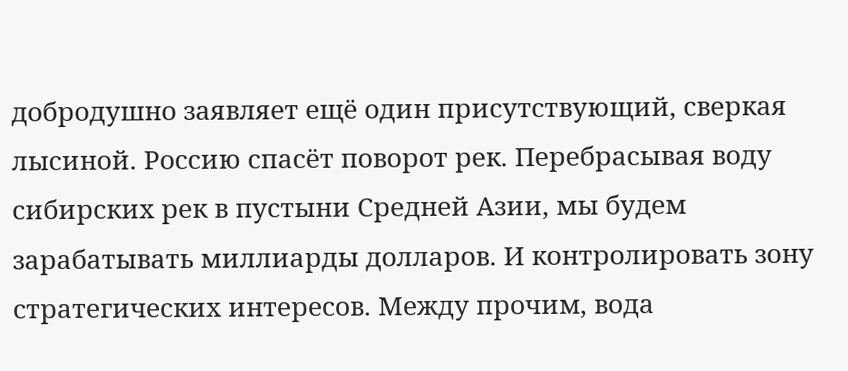добродушно заявляет ещё один присутствующий, сверкая лысиной. Россию спасёт поворот рек. Перебрасывая воду сибирских рек в пустыни Средней Азии, мы будем зарабатывать миллиарды долларов. И контролировать зону стратегических интересов. Между прочим, вода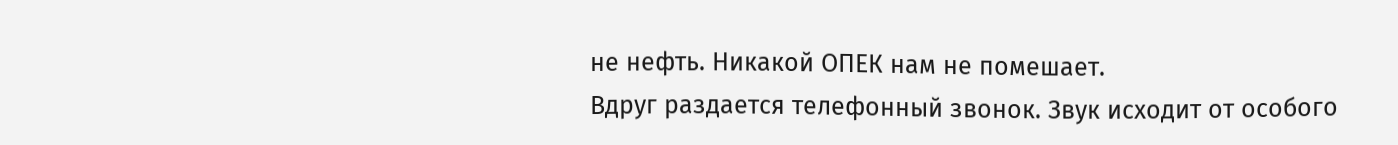не нефть. Никакой ОПЕК нам не помешает.
Вдруг раздается телефонный звонок. Звук исходит от особого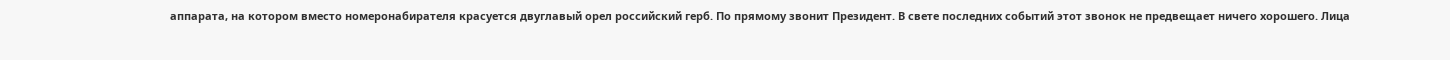аппарата, на котором вместо номеронабирателя красуется двуглавый орел российский герб. По прямому звонит Президент. В свете последних событий этот звонок не предвещает ничего хорошего. Лица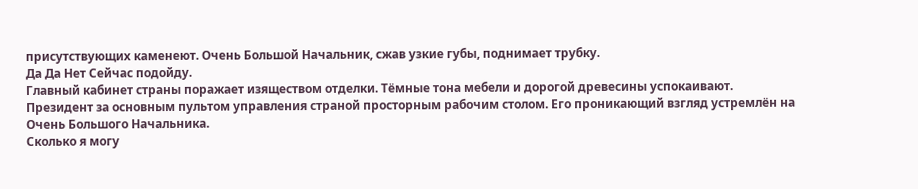присутствующих каменеют. Очень Большой Начальник, сжав узкие губы, поднимает трубку.
Да Да Нет Сейчас подойду.
Главный кабинет страны поражает изяществом отделки. Тёмные тона мебели и дорогой древесины успокаивают.
Президент за основным пультом управления страной просторным рабочим столом. Его проникающий взгляд устремлён на Очень Большого Начальника.
Сколько я могу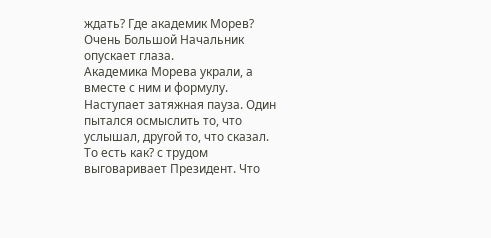ждать? Где академик Морев?
Очень Большой Начальник опускает глаза.
Академика Морева украли, а вместе с ним и формулу.
Наступает затяжная пауза. Один пытался осмыслить то, что услышал, другой то, что сказал.
То есть как? с трудом выговаривает Президент. Что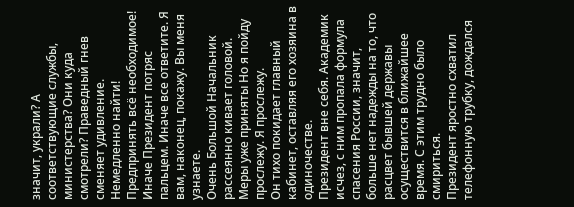значит, украли? А соответствующие службы, министерства? Они куда смотрели? Праведный гнев сменяет удивление. Немедленно найти! Предпринять всё необходимое! Иначе Президент потряс пальцем. Иначе все ответите. Я вам, наконец, покажу. Вы меня узнаете.
Очень Большой Начальник рассеянно кивает головой.
Меры уже приняты Но я пойду прослежу. Я прослежу.
Он тихо покидает главный кабинет, оставляя его хозяина в одиночестве.
Президент вне себя. Академик исчез, с ним пропала формула спасения России, значит, больше нет надежды на то, что расцвет бывшей державы осуществится в ближайшее время. С этим трудно было смириться.
Президент яростно схватил телефонную трубку, дождался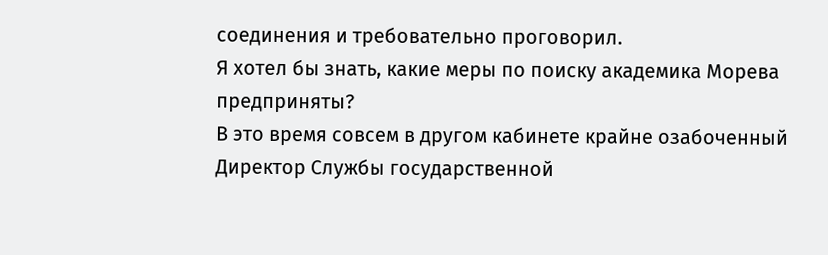соединения и требовательно проговорил.
Я хотел бы знать, какие меры по поиску академика Морева предприняты?
В это время совсем в другом кабинете крайне озабоченный Директор Службы государственной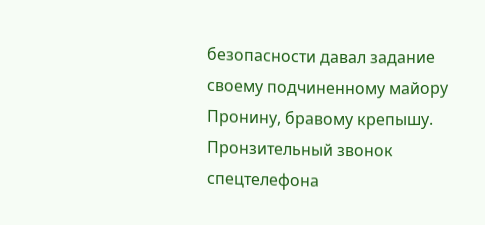безопасности давал задание своему подчиненному майору Пронину, бравому крепышу. Пронзительный звонок спецтелефона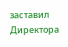заставил Директора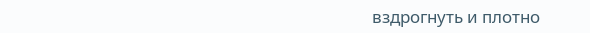вздрогнуть и плотно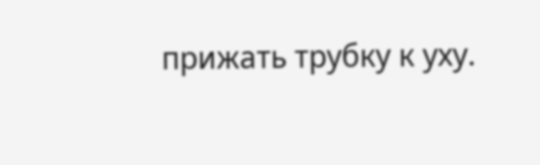прижать трубку к уху.